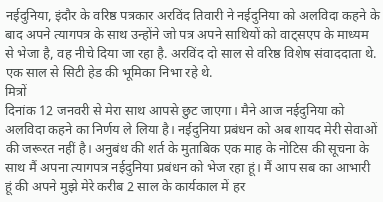नईदुनिया, इंदौर के वरिष्ठ पत्रकार अरविंद तिवारी ने नईदुनिया को अलविदा कहने के बाद अपने त्यागपत्र के साथ उन्होंने जो पत्र अपने साथियों को वाट्सएप के माध्यम से भेजा है, वह नीचे दिया जा रहा है. अरविंद दो साल से वरिष्ठ विशेष संवाददाता थे. एक साल से सिटी हेड की भूमिका निभा रहे थे.
मित्रों
दिनांक 12 जनवरी से मेरा साथ आपसे छुट जाएगा। मैने आज नईदुनिया को अलविदा कहने का निर्णय ले लिया है। नईदुनिया प्रबंधन को अब शायद मेरी सेवाओं की जरूरत नहीं है। अनुबंध की शर्त के मुताबिक एक माह के नोटिस की सूचना के साथ मैं अपना त्यागपत्र नईदुनिया प्रबंधन को भेज रहा हूं। मैं आप सब का आभारी हूं की अपने मुझे मेरे करीब 2 साल के कार्यकाल में हर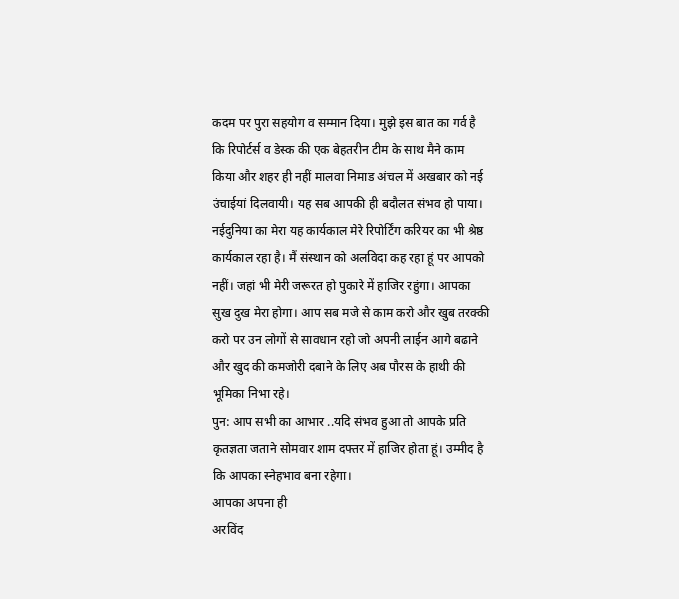कदम पर पुरा सहयोग व सम्मान दिया। मुझे इस बात का गर्व है कि रिपोर्टर्स व डेस्क की एक बेहतरीन टीम के साथ मैने काम किया और शहर ही नहीं मालवा निमाड अंचल में अखबार को नई उंचाईयां दिलवायी। यह सब आपकी ही बदौलत संभव हो पाया।
नईदुनिया का मेरा यह कार्यकाल मेरे रिपोर्टिंग करियर का भी श्रेष्ठ कार्यकाल रहा है। मैं संस्थान को अलविदा कह रहा हूं पर आपको नहीं। जहां भी मेरी जरूरत हो पुकारे में हाजिर रहुंगा। आपका सुख दुख मेरा होगा। आप सब मजे से काम करो और खुब तरक्की करो पर उन लोगों से सावधान रहो जो अपनी लाईन आगे बढाने और खुद की कमजोरी दबाने के लिए अब पौरस के हाथी की भूमिका निभा रहे।
पुन: आप सभी का आभार ..यदि संभव हुआ तो आपके प्रति कृतज्ञता जताने सोमवार शाम दफ्तर में हाजिर होता हूं। उम्मीद है कि आपका स्नेहभाव बना रहेगा।
आपका अपना ही
अरविंद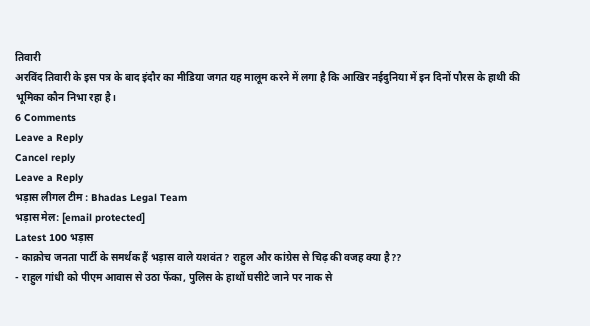तिवारी
अरविंद तिवारी के इस पत्र के बाद इंदौर का मीडिया जगत यह मालूम करने में लगा है कि आखिर नईदुनिया में इन दिनों पौरस के हाथी की भूमिका कौन निभा रहा है।
6 Comments
Leave a Reply
Cancel reply
Leave a Reply
भड़ास लीगल टीम : Bhadas Legal Team
भड़ास मेल: [email protected]
Latest 100 भड़ास
- काक्रोच जनता पार्टी के समर्थक हैं भड़ास वाले यशवंत? राहुल और कांग्रेस से चिढ़ की वजह क्या है??
- राहुल गांधी को पीएम आवास से उठा फेंका, पुलिस के हाथों घसीटे जाने पर नाक से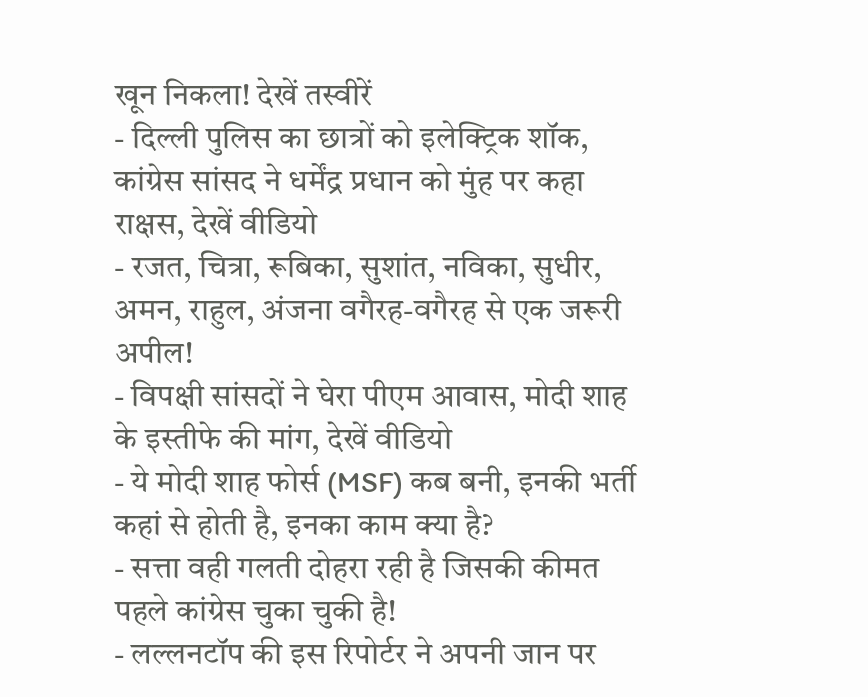खून निकला! देखें तस्वीरें
- दिल्ली पुलिस का छात्रों को इलेक्ट्रिक शॉक, कांग्रेस सांसद ने धर्मेंद्र प्रधान को मुंह पर कहा राक्षस, देखें वीडियो
- रजत, चित्रा, रूबिका, सुशांत, नविका, सुधीर, अमन, राहुल, अंजना वगैरह-वगैरह से एक जरूरी अपील!
- विपक्षी सांसदों ने घेरा पीएम आवास, मोदी शाह के इस्तीफे की मांग, देखें वीडियो
- ये मोदी शाह फोर्स (MSF) कब बनी, इनकी भर्ती कहां से होती है, इनका काम क्या है?
- सत्ता वही गलती दोहरा रही है जिसकी कीमत पहले कांग्रेस चुका चुकी है!
- लल्लनटॉप की इस रिपोर्टर ने अपनी जान पर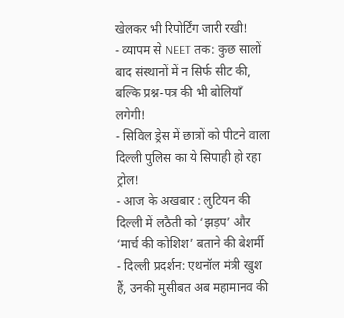खेलकर भी रिपोर्टिंग जारी रखी!
- व्यापम से NEET तक: कुछ सालों बाद संस्थानों में न सिर्फ सीट की, बल्कि प्रश्न-पत्र की भी बोलियाँ लगेगी!
- सिविल ड्रेस में छात्रों को पीटने वाला दिल्ली पुलिस का ये सिपाही हो रहा ट्रोल!
- आज के अखबार : लुटियन की दिल्ली में लठैती को ‘झड़प’ और ‘मार्च की कोशिश’ बताने की बेशर्मी
- दिल्ली प्रदर्शन: एथनॉल मंत्री खुश हैं, उनकी मुसीबत अब महामानव की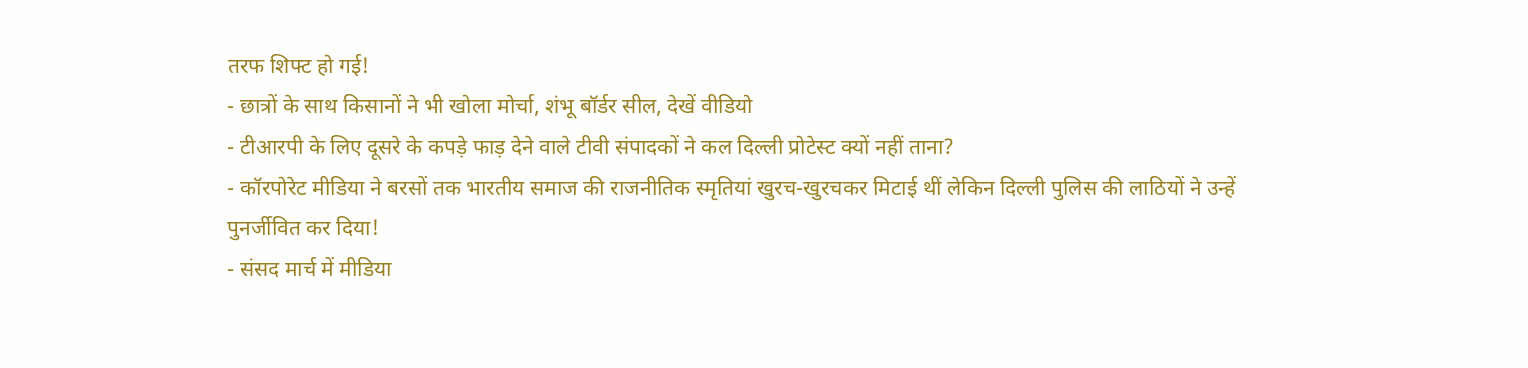तरफ शिफ्ट हो गई!
- छात्रों के साथ किसानों ने भी खोला मोर्चा, शंभू बॉर्डर सील, देखें वीडियो
- टीआरपी के लिए दूसरे के कपड़े फाड़ देने वाले टीवी संपादकों ने कल दिल्ली प्रोटेस्ट क्यों नहीं ताना?
- कॉरपोरेट मीडिया ने बरसों तक भारतीय समाज की राजनीतिक स्मृतियां खुरच-खुरचकर मिटाई थीं लेकिन दिल्ली पुलिस की लाठियों ने उन्हें पुनर्जीवित कर दिया!
- संसद मार्च में मीडिया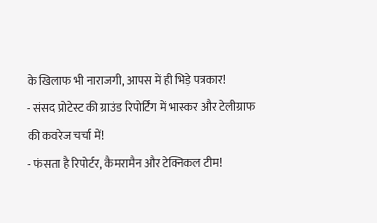के खिलाफ भी नाराजगी, आपस में ही भिड़े पत्रकार!
- संसद प्रोटेस्ट की ग्राउंड रिपोर्टिंग में भास्कर और टेलीग्राफ की कवरेज चर्चा में!
- फंसता है रिपोर्टर, कैमरामैन और टेक्निकल टीम!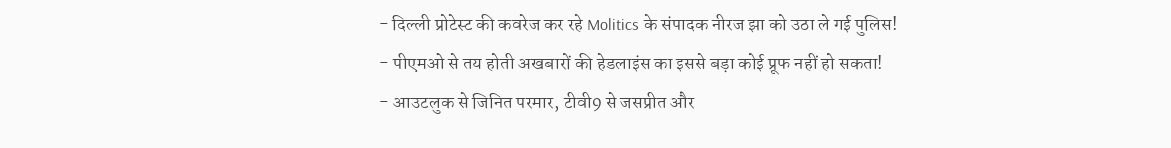- दिल्ली प्रोटेस्ट की कवरेज कर रहे Molitics के संपादक नीरज झा को उठा ले गई पुलिस!
- पीएमओ से तय होती अखबारों की हेडलाइंस का इससे बड़ा कोई प्रूफ नहीं हो सकता!
- आउटलुक से जिनित परमार, टीवी9 से जसप्रीत और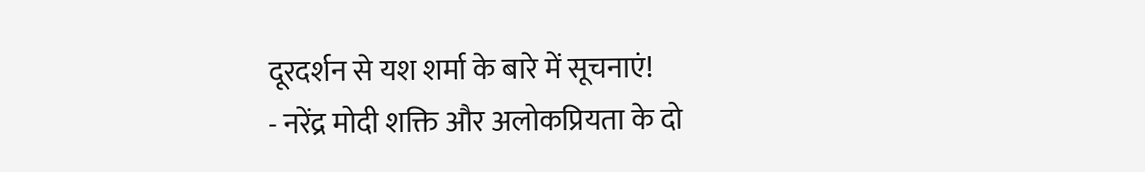दूरदर्शन से यश शर्मा के बारे में सूचनाएं!
- नरेंद्र मोदी शक्ति और अलोकप्रियता के दो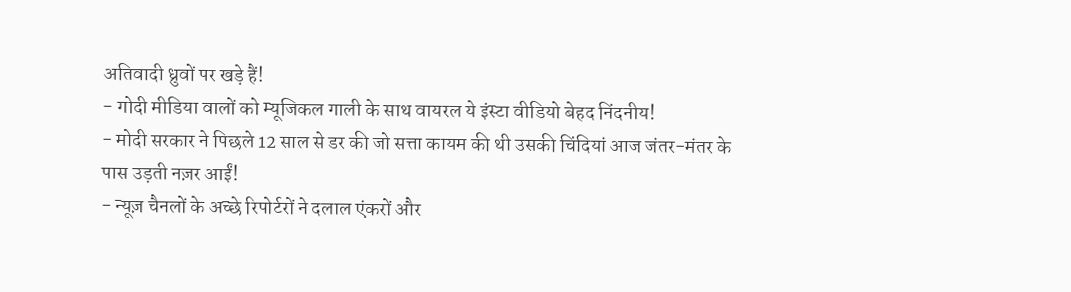अतिवादी ध्रुवों पर खड़े हैं!
- गोदी मीडिया वालों को म्यूजिकल गाली के साथ वायरल ये इंस्टा वीडियो बेहद निंदनीय!
- मोदी सरकार ने पिछले 12 साल से डर की जो सत्ता कायम की थी उसकी चिंदियां आज जंतर-मंतर के पास उड़ती नज़र आईं!
- न्यूज़ चैनलों के अच्छे रिपोर्टरों ने दलाल एंकरों और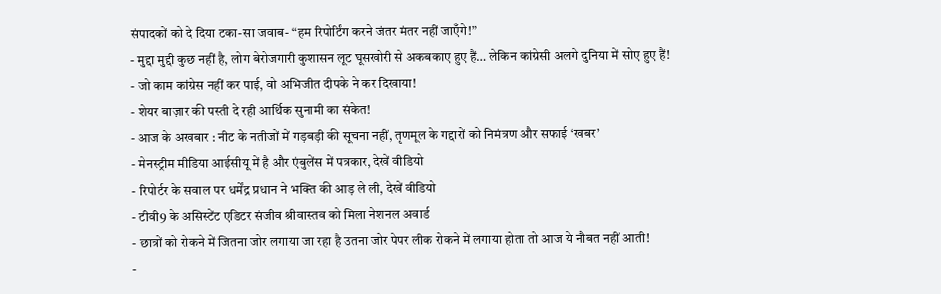संपादकों को दे दिया टका-सा जवाब- “हम रिपोर्टिंग करने जंतर मंतर नहीं जाएँगे!”
- मुद्दा मुद्दी कुछ नहीं है, लोग बेरोजगारी कुशासन लूट घूसखोरी से अकबकाए हुए हैं… लेकिन कांग्रेसी अलगे दुनिया में सोए हुए हैं!
- जो काम कांग्रेस नहीं कर पाई, वो अभिजीत दीपके ने कर दिखाया!
- शेयर बाज़ार की पस्ती दे रही आर्थिक सुनामी का संकेत!
- आज के अखबार : नीट के नतीजों में गड़बड़ी की सूचना नहीं, तृणमूल के गद्दारों को निमंत्रण और सफाई ‘खबर’
- मेनस्ट्रीम मीडिया आईसीयू में है और एंबुलेंस में पत्रकार, देखें वीडियो
- रिपोर्टर के सवाल पर धर्मेंद्र प्रधान ने भक्ति की आड़ ले ली, देखें वीडियो
- टीवी9 के असिस्टेंट एडिटर संजीव श्रीवास्तव को मिला नेशनल अवार्ड
- छात्रों को रोकने में जितना जोर लगाया जा रहा है उतना जोर पेपर लीक रोकने में लगाया होता तो आज ये नौबत नहीं आती!
-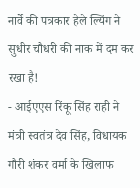नार्वे की पत्रकार हेले ल्यिंग ने सुधीर चौधरी की नाक में दम कर रखा है!
- आईएएस रिंकू सिंह राही ने मंत्री स्वतंत्र देव सिंह, विधायक गौरी शंकर वर्मा के खिलाफ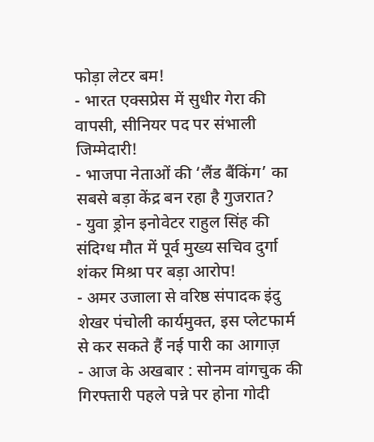फोड़ा लेटर बम!
- भारत एक्सप्रेस में सुधीर गेरा की वापसी, सीनियर पद पर संभाली जिम्मेदारी!
- भाजपा नेताओं की ‘लैंड बैंकिंग’ का सबसे बड़ा केंद्र बन रहा है गुजरात?
- युवा ड्रोन इनोवेटर राहुल सिंह की संदिग्ध मौत में पूर्व मुख्य सचिव दुर्गा शंकर मिश्रा पर बड़ा आरोप!
- अमर उजाला से वरिष्ठ संपादक इंदु शेखर पंचोली कार्यमुक्त, इस प्लेटफार्म से कर सकते हैं नई पारी का आगाज़
- आज के अखबार : सोनम वांगचुक की गिरफ्तारी पहले पन्ने पर होना गोदी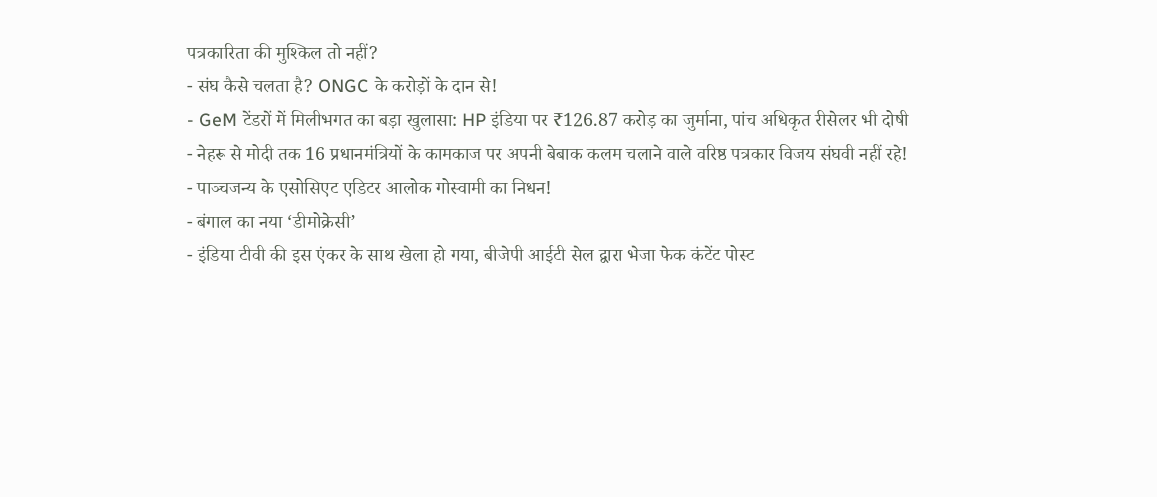पत्रकारिता की मुश्किल तो नहीं?
- संघ कैसे चलता है? ONGC के करोड़ों के दान से!
- GeM टेंडरों में मिलीभगत का बड़ा खुलासा: HP इंडिया पर ₹126.87 करोड़ का जुर्माना, पांच अधिकृत रीसेलर भी दोषी
- नेहरू से मोदी तक 16 प्रधानमंत्रियों के कामकाज पर अपनी बेबाक कलम चलाने वाले वरिष्ठ पत्रकार विजय संघवी नहीं रहे!
- पाञ्चजन्य के एसोसिएट एडिटर आलोक गोस्वामी का निधन!
- बंगाल का नया ‘डीमोक्रेसी’
- इंडिया टीवी की इस एंकर के साथ खेला हो गया, बीजेपी आईटी सेल द्वारा भेजा फेक कंटेंट पोस्ट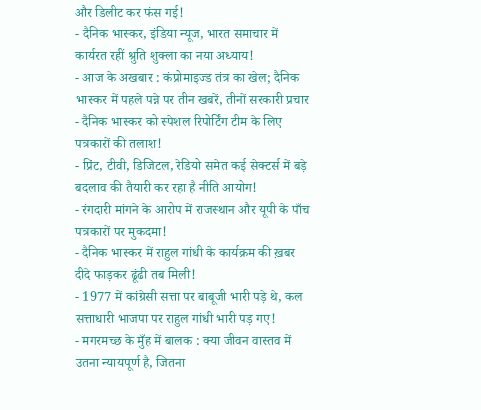और डिलीट कर फंस गई!
- दैनिक भास्कर, इंडिया न्यूज, भारत समाचार में कार्यरत रहीं श्रुति शुक्ला का नया अध्याय!
- आज के अखबार : कंप्रोमाइज्ड तंत्र का खेल; दैनिक भास्कर में पहले पन्ने पर तीन खबरें, तीनों सरकारी प्रचार
- दैनिक भास्कर को स्पेशल रिपोर्टिंग टीम के लिए पत्रकारों की तलाश!
- प्रिंट, टीवी, डिजिटल, रेडियो समेत कई सेक्टर्स में बड़े बदलाव की तैयारी कर रहा है नीति आयोग!
- रंगदारी मांगने के आरोप में राजस्थान और यूपी के पाँच पत्रकारों पर मुकदमा!
- दैनिक भास्कर में राहुल गांधी के कार्यक्रम की ख़बर दीदे फाड़कर ढूंढी तब मिली!
- 1977 में कांग्रेसी सत्ता पर बाबूजी भारी पड़े थे, कल सत्ताधारी भाजपा पर राहुल गांधी भारी पड़ गए!
- मगरमच्छ के मुँह में बालक : क्या जीवन वास्तव में उतना न्यायपूर्ण है, जितना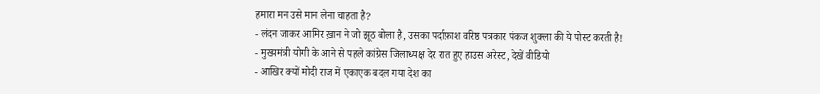हमारा मन उसे मान लेना चाहता है?
- लंदन जाकर आमिर ख़ान ने जो झूठ बोला है, उसका पर्दाफ़ाश वरिष्ठ पत्रकार पंकज शुक्ला की ये पोस्ट करती है!
- मुख्यमंत्री योगी के आने से पहले कांग्रेस जिलाध्यक्ष देर रात हुए हाउस अरेस्ट, देखें वीडियो
- आखिर क्यों मोदी राज में एकाएक बदल गया देश का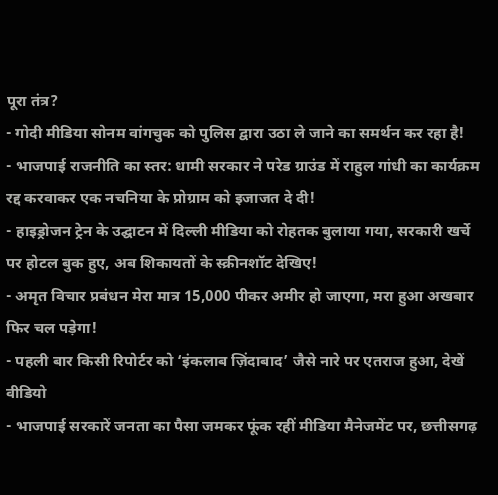पूरा तंत्र?
- गोदी मीडिया सोनम वांगचुक को पुलिस द्वारा उठा ले जाने का समर्थन कर रहा है!
- भाजपाई राजनीति का स्तर: धामी सरकार ने परेड ग्राउंड में राहुल गांधी का कार्यक्रम रद्द करवाकर एक नचनिया के प्रोग्राम को इजाजत दे दी!
- हाइड्रोजन ट्रेन के उद्घाटन में दिल्ली मीडिया को रोहतक बुलाया गया, सरकारी खर्चे पर होटल बुक हुए, अब शिकायतों के स्क्रीनशॉट देखिए!
- अमृत विचार प्रबंधन मेरा मात्र 15,000 पीकर अमीर हो जाएगा, मरा हुआ अखबार फिर चल पड़ेगा!
- पहली बार किसी रिपोर्टर को ‘इंकलाब ज़िंदाबाद’ जैसे नारे पर एतराज हुआ, देखें वीडियो
- भाजपाई सरकारें जनता का पैसा जमकर फूंक रहीं मीडिया मैनेजमेंट पर, छत्तीसगढ़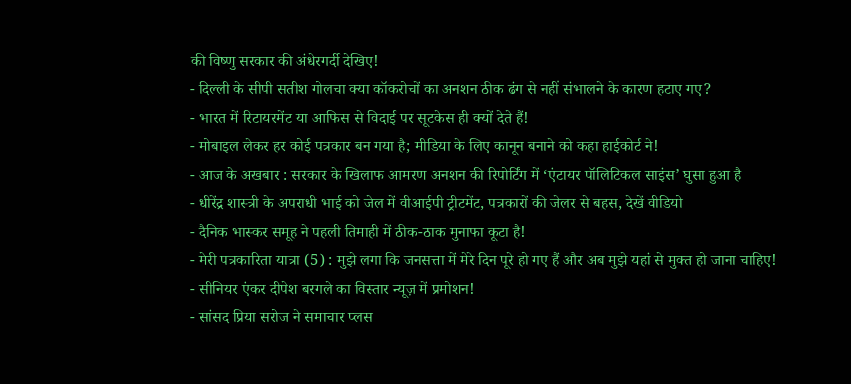की विष्णु सरकार की अंधेरगर्दी देखिए!
- दिल्ली के सीपी सतीश गोलचा क्या कॉकरोचों का अनशन ठीक ढंग से नहीं संभालने के कारण हटाए गए?
- भारत में रिटायरमेंट या आफिस से विदाई पर सूटकेस ही क्यों देते हैं!
- मोबाइल लेकर हर कोई पत्रकार बन गया है; मीडिया के लिए कानून बनाने को कहा हाईकोर्ट ने!
- आज के अखबार : सरकार के खिलाफ आमरण अनशन की रिपोर्टिंग में ‘एंटायर पॉलिटिकल साइंस’ घुसा हुआ है
- धीरेंद्र शास्त्री के अपराधी भाई को जेल में वीआईपी ट्रीटमेंट, पत्रकारों की जेलर से बहस, देखें वीडियो
- दैनिक भास्कर समूह ने पहली तिमाही में ठीक-ठाक मुनाफा कूटा है!
- मेरी पत्रकारिता यात्रा (5) : मुझे लगा कि जनसत्ता में मेरे दिन पूरे हो गए हैं और अब मुझे यहां से मुक्त हो जाना चाहिए!
- सीनियर एंकर दीपेश बरगले का विस्तार न्यूज़ में प्रमोशन!
- सांसद प्रिया सरोज ने समाचार प्लस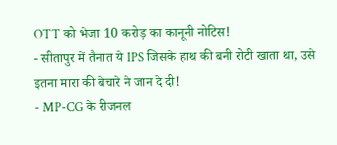OTT को भेजा 10 करोड़ का कानूनी नोटिस!
- सीतापुर में तैनात ये IPS जिसके हाथ की बनी रोटी खाता था, उसे इतना मारा की बेचारे ने जान दे दी!
- MP-CG के रीजनल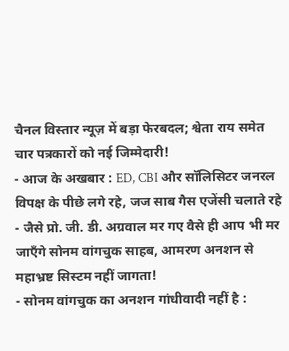चैनल विस्तार न्यूज़ में बड़ा फेरबदल; श्वेता राय समेत चार पत्रकारों को नई जिम्मेदारी!
- आज के अखबार : ED, CBI और सॉलिसिटर जनरल विपक्ष के पीछे लगे रहे, जज साब गैस एजेंसी चलाते रहे
- जैसे प्रो. जी. डी. अग्रवाल मर गए वैसे ही आप भी मर जाएँगे सोनम वांगचुक साहब, आमरण अनशन से महाभ्रष्ट सिस्टम नहीं जागता!
- सोनम वांगचुक का अनशन गांधीवादी नहीं है :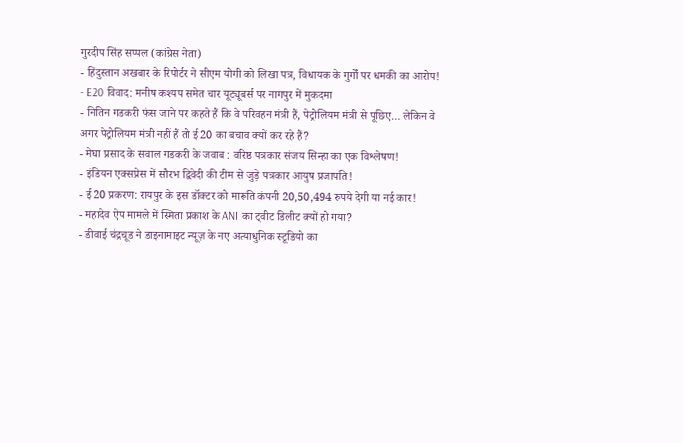गुरदीप सिंह सप्पल (कांग्रेस नेता)
- हिंदुस्तान अखबार के रिपोर्टर ने सीएम योगी को लिखा पत्र, विधायक के गुर्गों पर धमकी का आरोप!
- E20 विवाद: मनीष कश्यप समेत चार यूट्यूबर्स पर नागपुर में मुकदमा
- नितिन गडकरी फंस जाने पर कहते हैं कि वे परिवहन मंत्री हैं, पेट्रोलियम मंत्री से पूछिए… लेकिन वे अगर पेट्रोलियम मंत्री नहीं हैं तो ई20 का बचाव क्यों कर रहे हैं?
- मेघा प्रसाद के सवाल गडकरी के जवाब : वरिष्ठ पत्रकार संजय सिन्हा का एक विश्लेषण!
- इंडियन एक्सप्रेस में सौरभ द्विवेदी की टीम से जुड़े पत्रकार आयुष प्रजापति!
- ई20 प्रकरण: रायपुर के इस डॉक्टर को मारूति कंपनी 20,50,494 रुपये देगी या नई कार!
- महादेव ऐप मामले में स्मिता प्रकाश के ANI का ट्वीट डिलीट क्यों हो गया?
- डीवाई चंद्रचूड ने डाइनामाइट न्यूज़ के नए अत्याधुनिक स्टूडियो का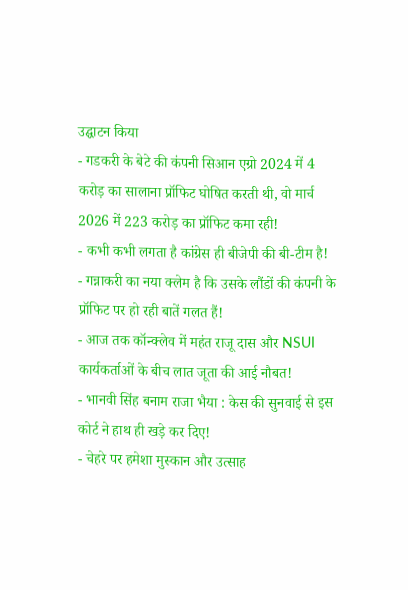उद्घाटन किया
- गडकरी के बेटे की कंपनी सिआन एग्रो 2024 में 4 करोड़ का सालाना प्रॉफिट घोषित करती थी, वो मार्च 2026 में 223 करोड़ का प्रॉफिट कमा रही!
- कभी कभी लगता है कांग्रेस ही बीजेपी की बी-टीम है!
- गन्नाकरी का नया क्लेम है कि उसके लौंडों की कंपनी के प्रॉफिट पर हो रही बातें गलत हैं!
- आज तक कॉन्क्लेव में महंत राजू दास और NSUI कार्यकर्ताओं के बीच लात जूता की आई नौबत!
- भानवी सिंह बनाम राजा भैया : केस की सुनवाई से इस कोर्ट ने हाथ ही खड़े कर दिए!
- चेहरे पर हमेशा मुस्कान और उत्साह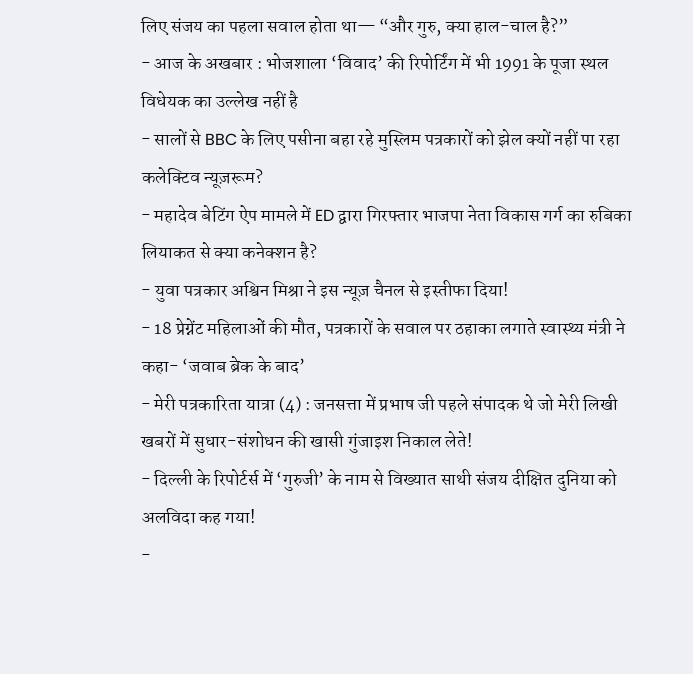लिए संजय का पहला सवाल होता था— “और गुरु, क्या हाल-चाल है?”
- आज के अखबार : भोजशाला ‘विवाद’ की रिपोर्टिंग में भी 1991 के पूजा स्थल विधेयक का उल्लेख नहीं है
- सालों से BBC के लिए पसीना बहा रहे मुस्लिम पत्रकारों को झेल क्यों नहीं पा रहा कलेक्टिव न्यूज़रूम?
- महादेव बेटिंग ऐप मामले में ED द्वारा गिरफ्तार भाजपा नेता विकास गर्ग का रुबिका लियाकत से क्या कनेक्शन है?
- युवा पत्रकार अश्विन मिश्रा ने इस न्यूज़ चैनल से इस्तीफा दिया!
- 18 प्रेग्नेंट महिलाओं की मौत, पत्रकारों के सवाल पर ठहाका लगाते स्वास्थ्य मंत्री ने कहा- ‘जवाब ब्रेक के बाद’
- मेरी पत्रकारिता यात्रा (4) : जनसत्ता में प्रभाष जी पहले संपादक थे जो मेरी लिखी खबरों में सुधार-संशोधन की खासी गुंजाइश निकाल लेते!
- दिल्ली के रिपोर्टर्स में ‘गुरुजी’ के नाम से विख्यात साथी संजय दीक्षित दुनिया को अलविदा कह गया!
-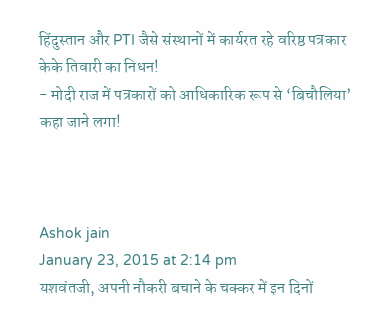हिंदुस्तान और PTI जैसे संस्थानों में कार्यरत रहे वरिष्ठ पत्रकार केके तिवारी का निधन!
- मोदी राज में पत्रकारों को आधिकारिक रूप से ‘बिचौलिया’ कहा जाने लगा!



Ashok jain
January 23, 2015 at 2:14 pm
यशवंतजी, अपनी नौकरी बचाने के चक्कर में इन दिनों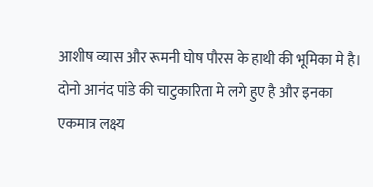आशीष व्यास और रूमनी घोष पौरस के हाथी की भूमिका मे है। दोनो आनंद पांडे की चाटुकारिता मे लगे हुए है और इनका एकमात्र लक्ष्य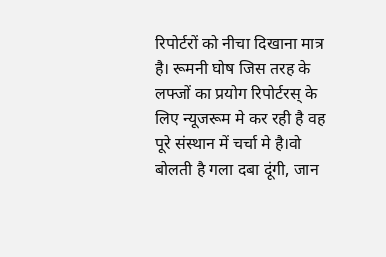रिपोर्टरों को नीचा दिखाना मात्र है। रूमनी घोष जिस तरह के लफ्जों का प्रयोग रिपोर्टरस् के लिए न्यूजरूम मे कर रही है वह पूरे संस्थान में चर्चा मे है।वो बोलती है गला दबा दूंगी, जान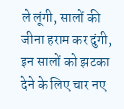ले लूंगी, सालों की जीना हराम कर दुंगी, इन सालों को झटका देने के लिए चार नए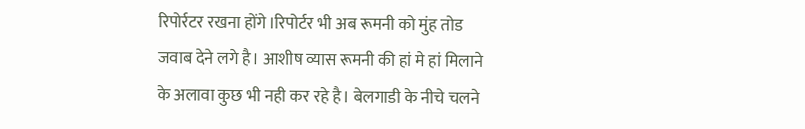रिपोर्रटर रखना होंगे।रिपोर्टर भी अब रूमनी को मुंह तोड जवाब देने लगे है। आशीष व्यास रूमनी की हां मे हां मिलाने के अलावा कुछ भी नही कर रहे है। बेलगाडी के नीचे चलने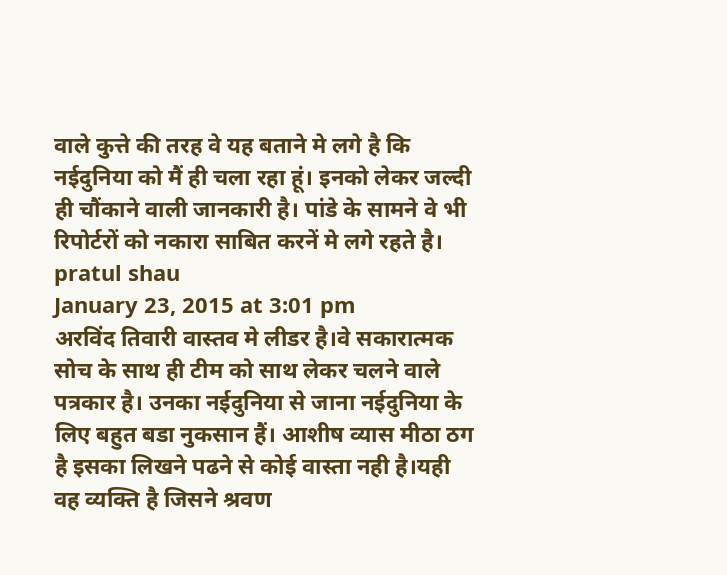वाले कुत्ते की तरह वे यह बताने मे लगे है कि नईदुनिया को मैं ही चला रहा हूं। इनको लेकर जल्दी ही चौंकाने वाली जानकारी है। पांडे के सामने वे भी रिपोर्टरों को नकारा साबित करनें मे लगे रहते है।
pratul shau
January 23, 2015 at 3:01 pm
अरविंद तिवारी वास्तव मे लीडर है।वे सकारात्मक सोच के साथ ही टीम को साथ लेकर चलने वाले पत्रकार है। उनका नईदुनिया से जाना नईदुनिया के लिए बहुत बडा नुकसान हैं। आशीष व्यास मीठा ठग है इसका लिखने पढने से कोई वास्ता नही है।यही वह व्यक्ति है जिसने श्रवण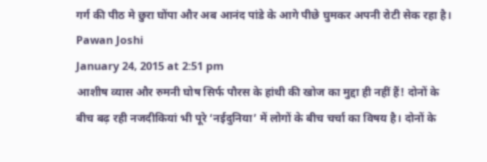गर्ग की पीठ मे छुरा घोंपा और अब आनंद पांडे के आगे पीछे घुमकर अपनी रोटी सेक रहा है।
Pawan Joshi
January 24, 2015 at 2:51 pm
आशीष व्यास और रुमनी घोष सिर्फ पौरस के हांथी की खोज का मुद्दा ही नहीं हैं! दोनों के बीच बढ़ रही नजदीकियां भी पूरे ‘नईदुनिया’ में लोगों के बीच चर्चा का विषय है। दोनों के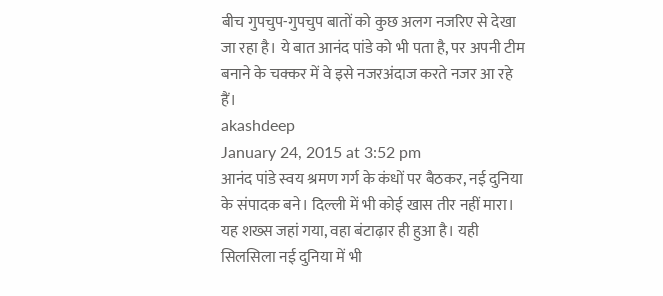बीच गुपचुप-गुपचुप बातों को कुछ अलग नजरिए से देखा जा रहा है। ये बात आनंद पांडे को भी पता है, पर अपनी टीम बनाने के चक्कर में वे इसे नजरअंदाज करते नजर आ रहे हैं।
akashdeep
January 24, 2015 at 3:52 pm
आनंद पांडे स्वय श्रमण गर्ग के कंधों पर बैठकर, नई दुनिया के संपादक बने। दिल्ली में भी कोई खास तीर नहीं मारा। यह शख्स जहां गया, वहा बंटाढ़ार ही हुआ है। यही सिलसिला नई दुनिया में भी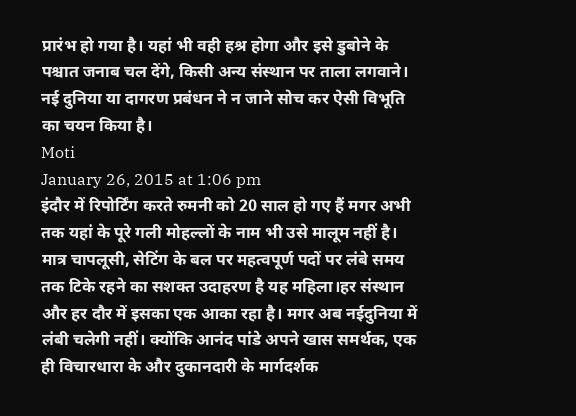प्रारंभ हो गया है। यहां भी वही हश्र होगा और इसे डुबोने के पश्चात जनाब चल देंगे, किसी अन्य संस्थान पर ताला लगवाने। नई दुनिया या दागरण प्रबंधन ने न जाने सोच कर ऐसी विभूति का चयन किया है।
Moti
January 26, 2015 at 1:06 pm
इंदौर में रिपोर्टिंग करते रुमनी को 20 साल हो गए हैं मगर अभी तक यहां के पूरे गली मोहल्लों के नाम भी उसे मालूम नहीं है। मात्र चापलूसी, सेटिंग के बल पर महत्वपूर्ण पदों पर लंबे समय तक टिके रहने का सशक्त उदाहरण है यह महिला।हर संस्थान और हर दौर में इसका एक आका रहा है। मगर अब नईदुनिया में लंबी चलेगी नहीं। क्योंकि आनंद पांडे अपने खास समर्थक, एक ही विचारधारा के और दुकानदारी के मार्गदर्शक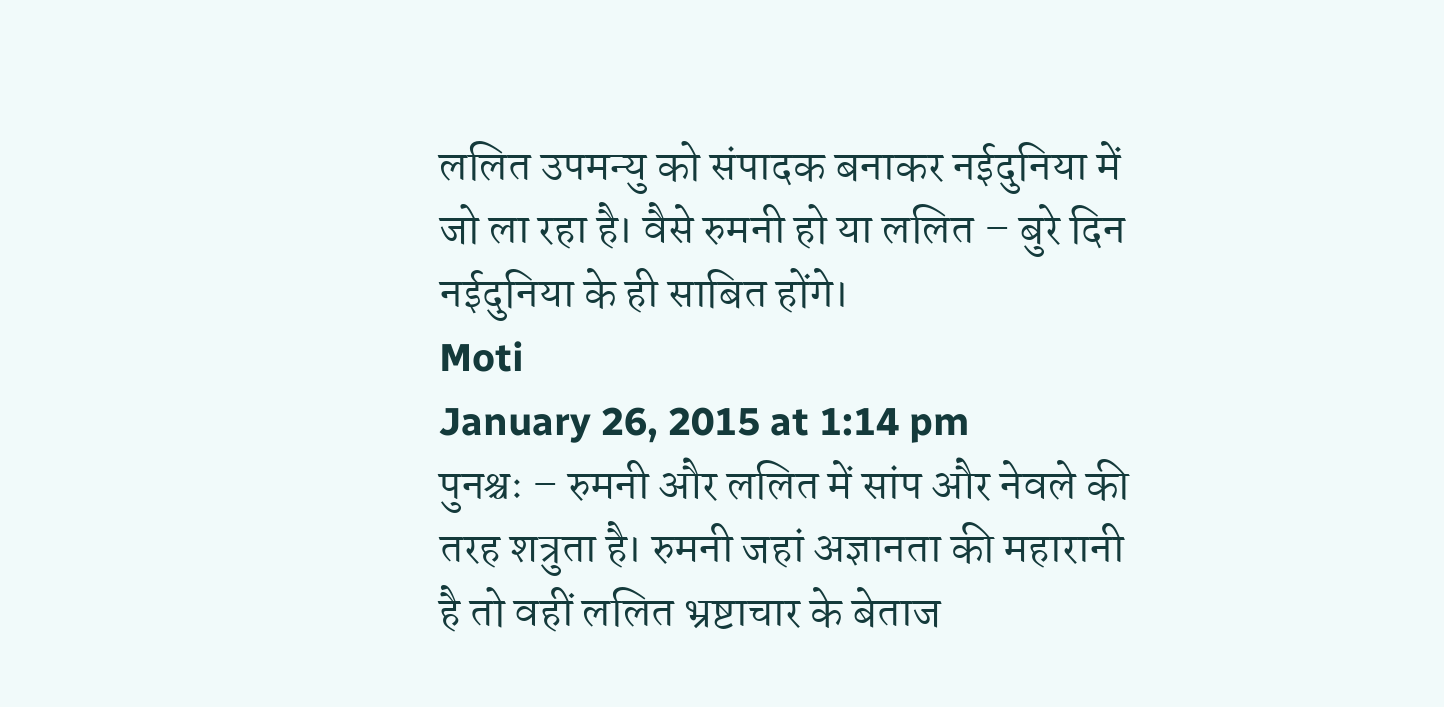ललित उपमन्यु को संपादक बनाकर नईदुनिया में जो ला रहा है। वैसे रुमनी हो या ललित – बुरे दिन नईदुनिया के ही साबित होंगे।
Moti
January 26, 2015 at 1:14 pm
पुनश्चः – रुमनी और ललित में सांप और नेवले की तरह शत्रुता है। रुमनी जहां अज्ञानता की महारानी है तो वहीं ललित भ्रष्टाचार के बेताज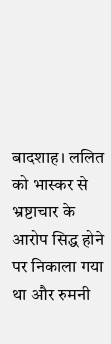बादशाह। ललित को भास्कर से भ्रष्टाचार के आरोप सिद्ध होने पर निकाला गया था और रुमनी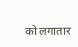को लगातार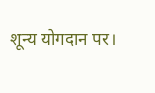शून्य योगदान पर।